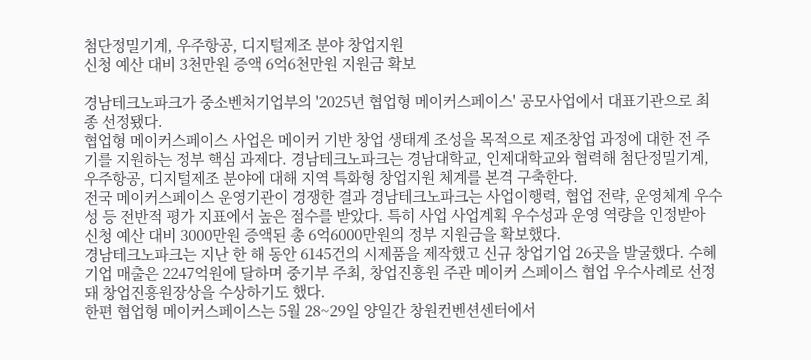첨단정밀기계, 우주항공, 디지털제조 분야 창업지원
신청 예산 대비 3천만원 증액 6억6천만원 지원금 확보

경남테크노파크가 중소벤처기업부의 '2025년 협업형 메이커스페이스' 공모사업에서 대표기관으로 최종 선정됐다.
협업형 메이커스페이스 사업은 메이커 기반 창업 생태계 조성을 목적으로 제조창업 과정에 대한 전 주기를 지원하는 정부 핵심 과제다. 경남테크노파크는 경남대학교, 인제대학교와 협력해 첨단정밀기계, 우주항공, 디지털제조 분야에 대해 지역 특화형 창업지원 체계를 본격 구축한다.
전국 메이커스페이스 운영기관이 경쟁한 결과 경남테크노파크는 사업이행력, 협업 전략, 운영체계 우수성 등 전반적 평가 지표에서 높은 점수를 받았다. 특히 사업 사업계획 우수성과 운영 역량을 인정받아 신청 예산 대비 3000만원 증액된 총 6억6000만원의 정부 지원금을 확보했다.
경남테크노파크는 지난 한 해 동안 6145건의 시제품을 제작했고 신규 창업기업 26곳을 발굴했다. 수혜기업 매출은 2247억원에 달하며 중기부 주최, 창업진흥원 주관 메이커 스페이스 협업 우수사례로 선정돼 창업진흥원장상을 수상하기도 했다.
한편 협업형 메이커스페이스는 5월 28~29일 양일간 창원컨벤션센터에서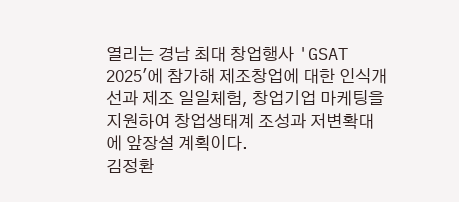열리는 경남 최대 창업행사 'GSAT 2025'에 참가해 제조창업에 대한 인식개선과 제조 일일체험, 창업기업 마케팅을 지원하여 창업생태계 조성과 저변확대에 앞장설 계획이다.
김정환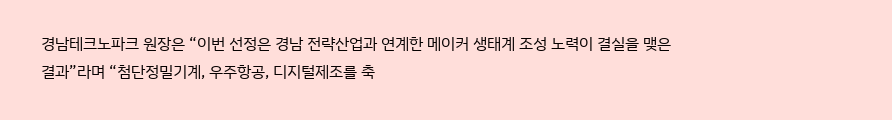경남테크노파크 원장은 “이번 선정은 경남 전략산업과 연계한 메이커 생태계 조성 노력이 결실을 맺은 결과”라며 “첨단정밀기계, 우주항공, 디지털제조를 축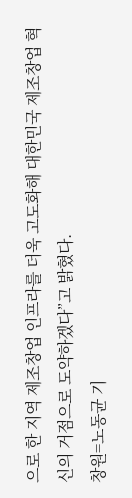으로 한 지역 제조창업 인프라를 더욱 고도화해 대한민국 제조창업 혁신의 거점으로 도약하겠다”고 밝혔다.
창원=노동균 기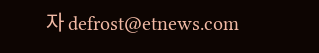자 defrost@etnews.com